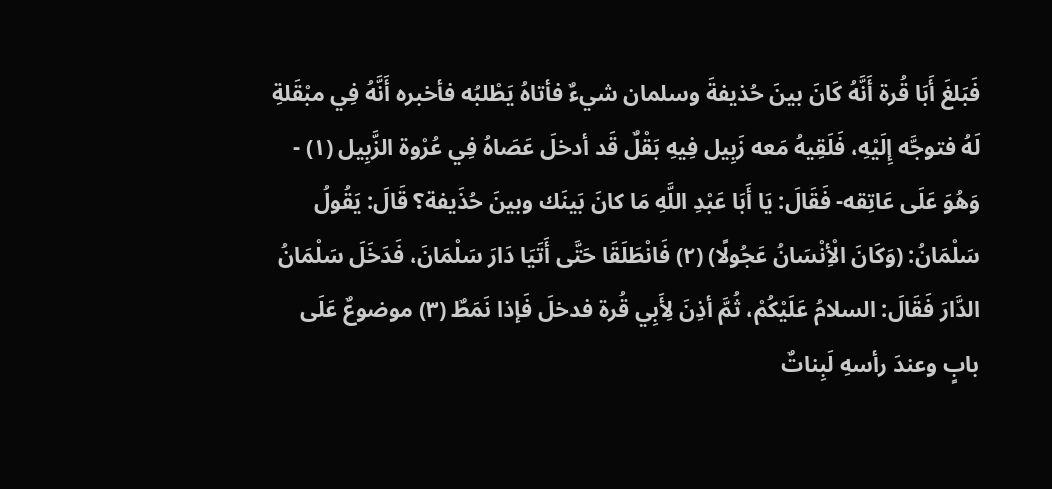فَبَلغَ أَبَا قُرة أَنَّهُ كَانَ بينَ حُذيفةَ وسلمان شيءٌ فأتاهُ يَطْلبُه فأخبره أَنَّهُ فِي مبْقَلةِ لَهُ فتوجَّه إِلَيْهِ، فَلَقِيهُ مَعه زَبِيل فِيهِ بَقْلٌ قَد أدخلَ عَصَاهُ فِي عُرْوة الزَّبِيل (١) - وَهُوَ عَلَى عَاتِقه- فَقَالَ: يَا أَبَا عَبْدِ اللَّهِ مَا كانَ بَينَك وبينَ حُذَيفة؟ قَالَ: يَقُولُ سَلْمَانُ: (وَكَانَ الْأِنْسَانُ عَجُولًا) (٢) فَانْطَلَقَا حَتَّى أَتَيَا دَارَ سَلْمَانَ، فَدَخَلَ سَلْمَانُ الدَّارَ فَقَالَ: السلامُ عَلَيْكُمْ، ثُمَّ أذِنَ لِأَبِي قُرة فدخلَ فَإذا نَمَطٌ (٣) موضوعٌ عَلَى بابٍ وعندَ رأسهِ لَبِناتٌ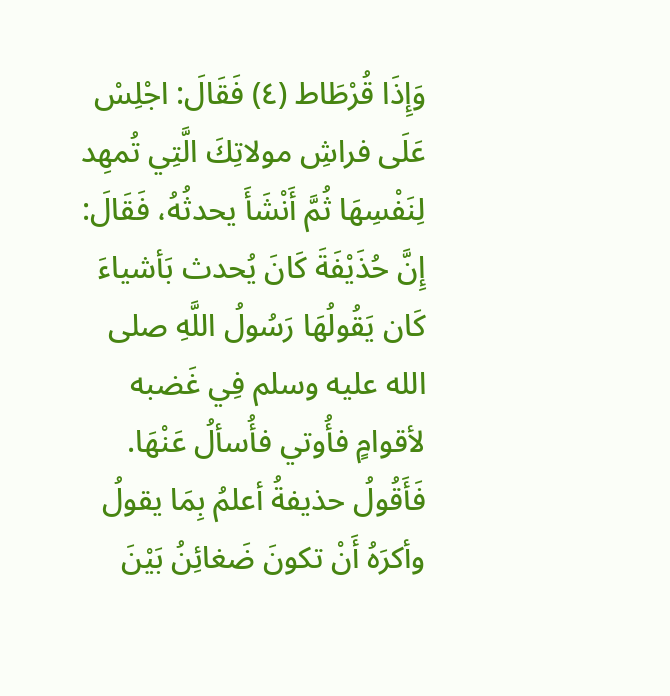وَإِذَا قُرْطَاط (٤) فَقَالَ: اجْلِسْ عَلَى فراشِ مولاتِكَ الَّتِي تُمهِد لِنَفْسِهَا ثُمَّ أَنْشَأَ يحدثُهُ، فَقَالَ: إِنَّ حُذَيْفَةَ كَانَ يُحدث بَأشياءَ كَان يَقُولُهَا رَسُولُ اللَّهِ صلى الله عليه وسلم فِي غَضبه لأقوامٍ فأُوتي فأُسألُ عَنْهَا. فَأَقُولُ حذيفةُ أعلمُ بِمَا يقولُ وأكرَهُ أَنْ تكونَ ضَغائِنُ بَيْنَ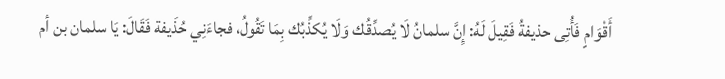أَقْوَامٍ فَأُتِى حذيفةُ فَقِيلَ لَهُ: إِنَّ سلمانُ لَا يُصدِّقُك وَلَا يُكذِّبُك بِمَا تَقُولُ، فجاءَنِي حُذَيفة فَقَالَ: يَا سلمان بن أم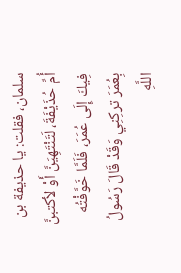سلمان، فقلت: يا حذيفة بن أُمِّ حُذَيْفَةَ، لَتَنْتَهِيَنَّ أَوْ لأكتبنَّ فِيكَ إِلَى عُمَرَ، فَلَمَّا خَوَّفْتُه بِعُمَرَ تركِنِي وَقَدْ قَالَ رَسُولُ اللَّهِ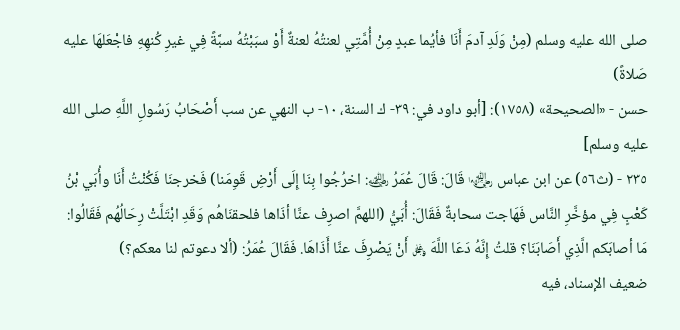صلى الله عليه وسلم (مِنْ وَلَدِ آدمَ أَنَا فأيُما عبدٍ مِنْ أُمَّتِي لعنتُهُ لعنةٌ أَوْ سبَبْتُهُ سبَّةً فِي غيرِ كُنهِهِ فاجْعَلهَا عليه صَلاةً)
حسن - «الصحيحة» (١٧٥٨): [أبو داود في: ٣٩- ك السنة، ١٠- ب النهي عن سب أَصْحَابُ رَسُولِ اللَّهِ صلى الله عليه وسلم]
٢٣٥ - (ث٥٦) عن ابن عباس ﵄ قَالَ: قَالَ عُمَرُ ﵁: اخرُجُوا بِنَا إِلَى أَرْضِ قَوِمَنا) فَخرجنَا فَكُنْتُ أَنَا وأُبَي بْنُ كَعْبٍ فِي مؤخَّرِ النَّاس فَهَاجت سحابةٌ فَقَالَ: أُبَيُّ (اللهمَّ اصرِف عنَّا أذَاها فلحقنَاهُم وَقَدِ ابْتَلَّتْ رِحَالُهُم فَقَالُوا: مَا أصابَكم الَّذِي أَصَابَنَا؟ قلتُ إِنَّهُ دَعَا اللَّهَ ﷿ أَنْ يَصْرِفَ عنَّا أَذَاهَا. فَقَالَ عُمَرُ: (ألا دعوتم لنا معكم؟)
ضعيف الإسناد، فيه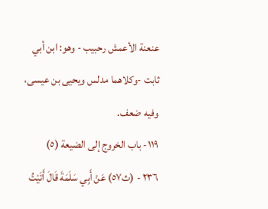عنعنة الأعمش رحبيب - وهو: ابن أبي ثابت -وكلاهما مدلس ويحيى بن عيسى، وفيه ضعف.
١١٩- باب الخروج إلى الضيعة (٥)
٢٣٦ - (ث٥٧) عَنْ أَبِي سَلَمَةَ قَالَ أَتَيْتُ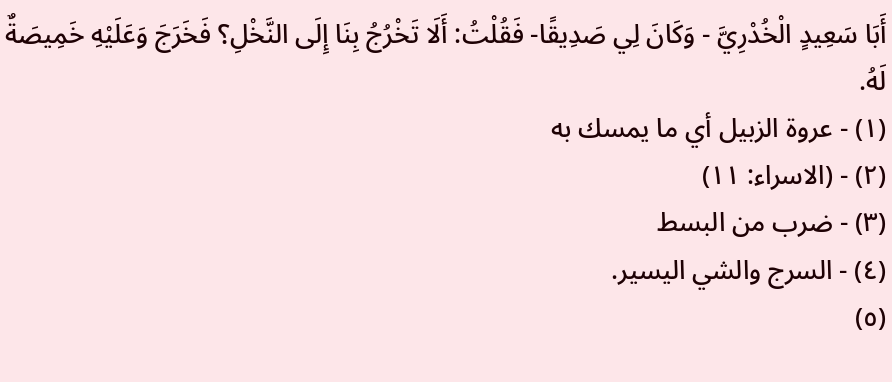أَبَا سَعِيدٍ الْخُدْرِيَّ - وَكَانَ لِي صَدِيقًا- فَقُلْتُ: أَلَا تَخْرُجُ بِنَا إِلَى النَّخْلِ؟ فَخَرَجَ وَعَلَيْهِ خَمِيصَةٌ لَهُ.
(١) - عروة الزبيل أي ما يمسك به
(٢) - (الاسراء: ١١)
(٣) - ضرب من البسط
(٤) - السرج والشي اليسير.
(٥)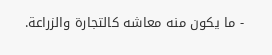- ما يكون منه معاشه كالتجارة والزراعة.